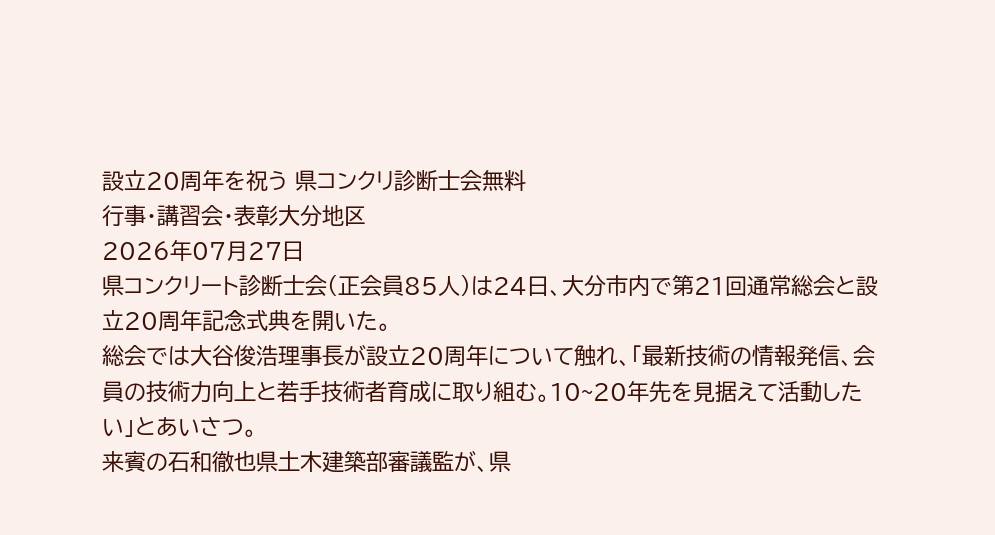設立20周年を祝う 県コンクリ診断士会無料
行事・講習会・表彰大分地区
2026年07月27日
県コンクリート診断士会(正会員85人)は24日、大分市内で第21回通常総会と設立20周年記念式典を開いた。
総会では大谷俊浩理事長が設立20周年について触れ、「最新技術の情報発信、会員の技術力向上と若手技術者育成に取り組む。10~20年先を見据えて活動したい」とあいさつ。
来賓の石和徹也県土木建築部審議監が、県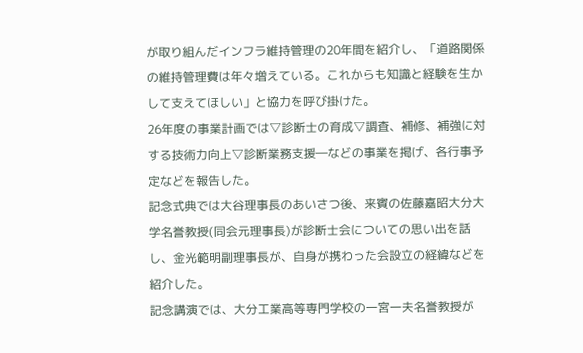が取り組んだインフラ維持管理の20年間を紹介し、「道路関係の維持管理費は年々増えている。これからも知識と経験を生かして支えてほしい」と協力を呼び掛けた。
26年度の事業計画では▽診断士の育成▽調査、補修、補強に対する技術力向上▽診断業務支援―などの事業を掲げ、各行事予定などを報告した。
記念式典では大谷理事長のあいさつ後、来賓の佐藤嘉昭大分大学名誉教授(同会元理事長)が診断士会についての思い出を話し、金光範明副理事長が、自身が携わった会設立の経緯などを紹介した。
記念講演では、大分工業高等専門学校の一宮一夫名誉教授が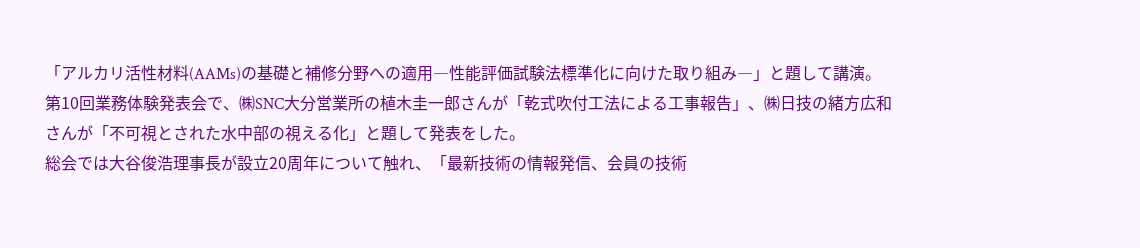「アルカリ活性材料(AAMs)の基礎と補修分野への適用―性能評価試験法標準化に向けた取り組み―」と題して講演。
第10回業務体験発表会で、㈱SNC大分営業所の植木圭一郎さんが「乾式吹付工法による工事報告」、㈱日技の緒方広和さんが「不可視とされた水中部の視える化」と題して発表をした。
総会では大谷俊浩理事長が設立20周年について触れ、「最新技術の情報発信、会員の技術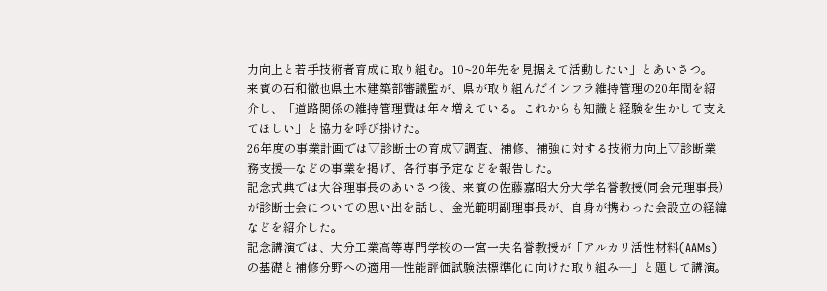力向上と若手技術者育成に取り組む。10~20年先を見据えて活動したい」とあいさつ。
来賓の石和徹也県土木建築部審議監が、県が取り組んだインフラ維持管理の20年間を紹介し、「道路関係の維持管理費は年々増えている。これからも知識と経験を生かして支えてほしい」と協力を呼び掛けた。
26年度の事業計画では▽診断士の育成▽調査、補修、補強に対する技術力向上▽診断業務支援―などの事業を掲げ、各行事予定などを報告した。
記念式典では大谷理事長のあいさつ後、来賓の佐藤嘉昭大分大学名誉教授(同会元理事長)が診断士会についての思い出を話し、金光範明副理事長が、自身が携わった会設立の経緯などを紹介した。
記念講演では、大分工業高等専門学校の一宮一夫名誉教授が「アルカリ活性材料(AAMs)の基礎と補修分野への適用―性能評価試験法標準化に向けた取り組み―」と題して講演。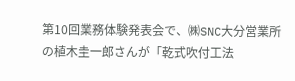第10回業務体験発表会で、㈱SNC大分営業所の植木圭一郎さんが「乾式吹付工法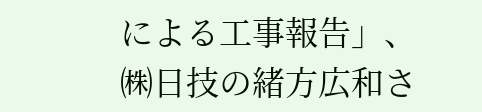による工事報告」、㈱日技の緒方広和さ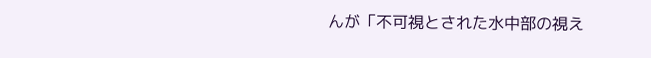んが「不可視とされた水中部の視え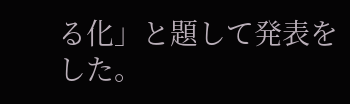る化」と題して発表をした。